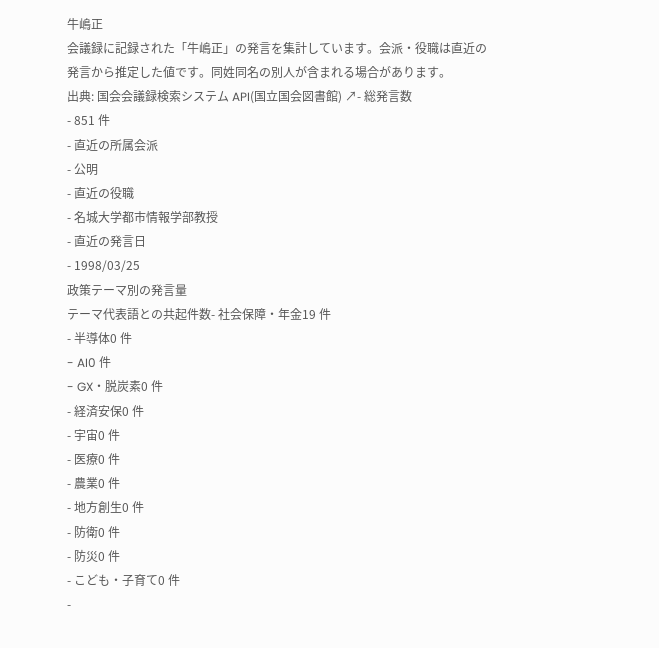牛嶋正
会議録に記録された「牛嶋正」の発言を集計しています。会派・役職は直近の発言から推定した値です。同姓同名の別人が含まれる場合があります。
出典: 国会会議録検索システム API(国立国会図書館) ↗- 総発言数
- 851 件
- 直近の所属会派
- 公明
- 直近の役職
- 名城大学都市情報学部教授
- 直近の発言日
- 1998/03/25
政策テーマ別の発言量
テーマ代表語との共起件数- 社会保障・年金19 件
- 半導体0 件
- AI0 件
- GX・脱炭素0 件
- 経済安保0 件
- 宇宙0 件
- 医療0 件
- 農業0 件
- 地方創生0 件
- 防衛0 件
- 防災0 件
- こども・子育て0 件
-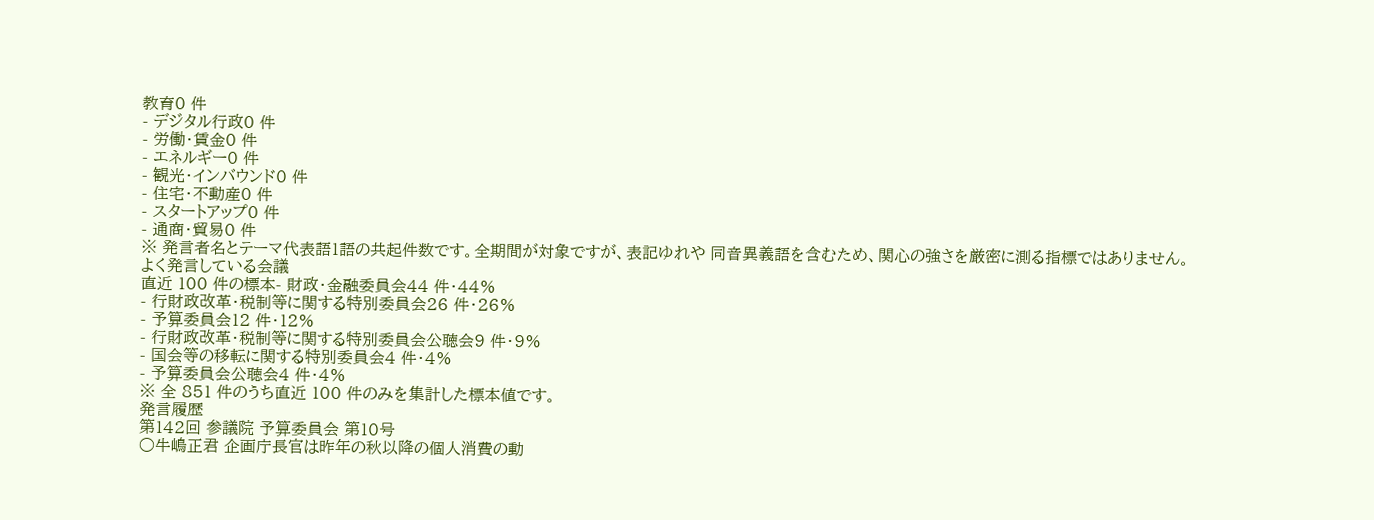教育0 件
- デジタル行政0 件
- 労働・賃金0 件
- エネルギー0 件
- 観光・インバウンド0 件
- 住宅・不動産0 件
- スタートアップ0 件
- 通商・貿易0 件
※ 発言者名とテーマ代表語1語の共起件数です。全期間が対象ですが、表記ゆれや 同音異義語を含むため、関心の強さを厳密に測る指標ではありません。
よく発言している会議
直近 100 件の標本- 財政・金融委員会44 件・44%
- 行財政改革・税制等に関する特別委員会26 件・26%
- 予算委員会12 件・12%
- 行財政改革・税制等に関する特別委員会公聴会9 件・9%
- 国会等の移転に関する特別委員会4 件・4%
- 予算委員会公聴会4 件・4%
※ 全 851 件のうち直近 100 件のみを集計した標本値です。
発言履歴
第142回 参議院 予算委員会 第10号
○牛嶋正君 企画庁長官は昨年の秋以降の個人消費の動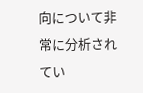向について非常に分析されてい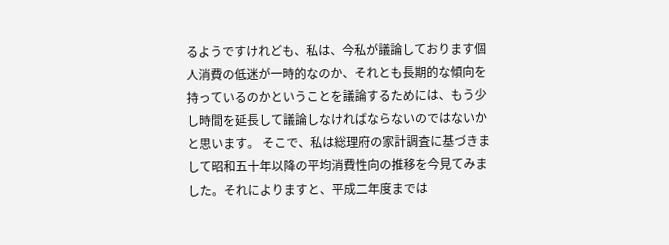るようですけれども、私は、今私が議論しております個人消費の低迷が一時的なのか、それとも長期的な傾向を持っているのかということを議論するためには、もう少し時間を延長して議論しなければならないのではないかと思います。 そこで、私は総理府の家計調査に基づきまして昭和五十年以降の平均消費性向の推移を今見てみました。それによりますと、平成二年度までは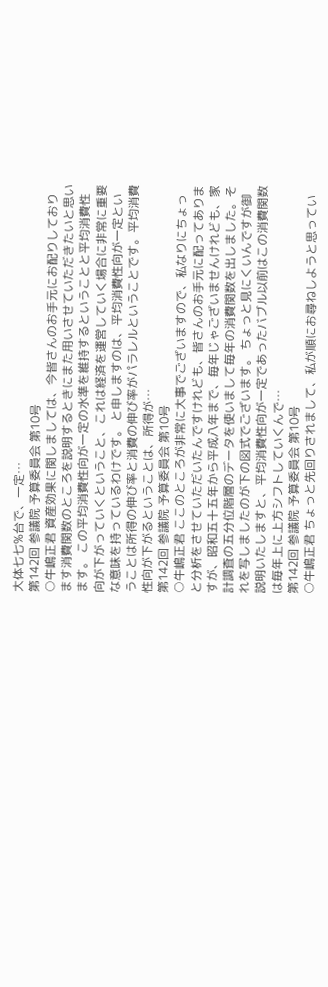大体七七%台で、一定…
第142回 参議院 予算委員会 第10号
○牛嶋正君 資産効果に関しましては、今皆さんのお手元にお配りしております消費関数のところを説明するときにまた用いさせていただきたいと思います。 この平均消費性向が一定の水準を維持するということと平均消費性向が下がっていくということ、これは経済を運営していく場合に非常に重要な意味を持っているわけです。 と申しますのは、平均消費性向が一定ということは所得の伸び率と消費の伸び率がパラレルということです。平均消費性向が下がるということは、所得が…
第142回 参議院 予算委員会 第10号
○牛嶋正君 ここのところが非常に大事でございますので、私なりにちょっと分析をさせていただいたんですけれども、皆さんのお手元に配ってありますが、昭和五十五年から平成八年まで、毎年じゃございませんけれども、家計調査の五分位階層のデータを使いまして毎年の消費関数を出しました。それを写しましたのが下の図式でございます。 ちょっと見にくいんですが御説明いたしますと、平均消費性向が一定であったバブル以前はこの消費関数は毎年上に上方シフトしていくんで…
第142回 参議院 予算委員会 第10号
○牛嶋正君 ちょっと先回りされまして、私が順にお尋ねしようと思ってい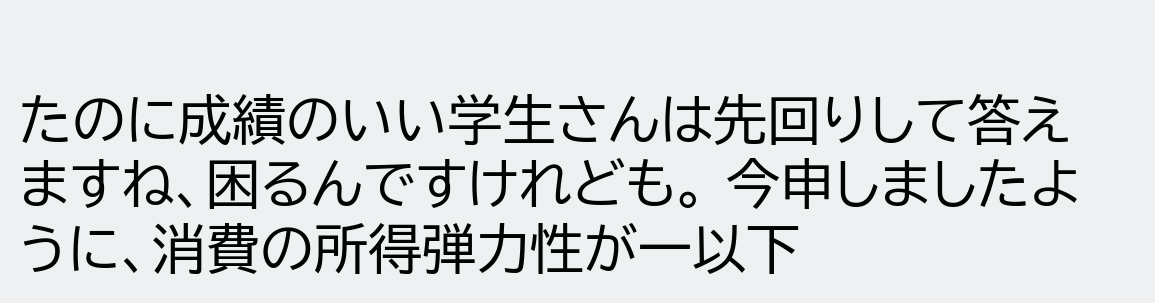たのに成績のいい学生さんは先回りして答えますね、困るんですけれども。 今申しましたように、消費の所得弾力性が一以下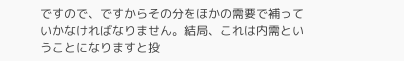ですので、ですからその分をほかの需要で補っていかなければなりません。結局、これは内需ということになりますと投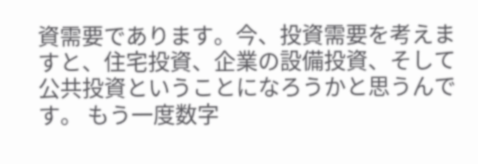資需要であります。今、投資需要を考えますと、住宅投資、企業の設備投資、そして公共投資ということになろうかと思うんです。 もう一度数字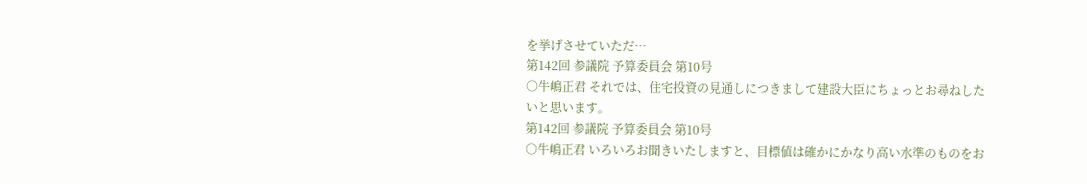を挙げさせていただ…
第142回 参議院 予算委員会 第10号
○牛嶋正君 それでは、住宅投資の見通しにつきまして建設大臣にちょっとお尋ねしたいと思います。
第142回 参議院 予算委員会 第10号
○牛嶋正君 いろいろお聞きいたしますと、目標値は確かにかなり高い水準のものをお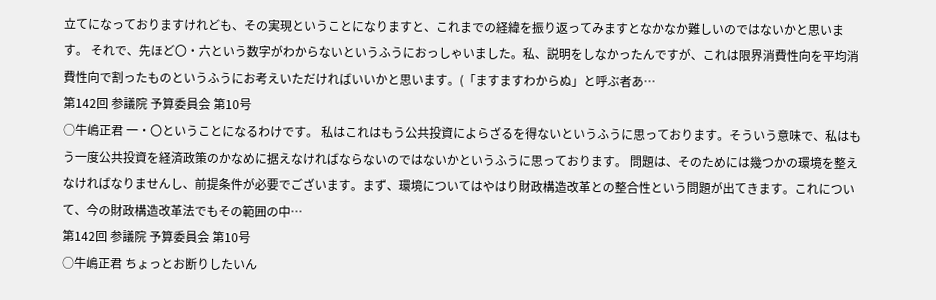立てになっておりますけれども、その実現ということになりますと、これまでの経緯を振り返ってみますとなかなか難しいのではないかと思います。 それで、先ほど〇・六という数字がわからないというふうにおっしゃいました。私、説明をしなかったんですが、これは限界消費性向を平均消費性向で割ったものというふうにお考えいただければいいかと思います。(「ますますわからぬ」と呼ぶ者あ…
第142回 参議院 予算委員会 第10号
○牛嶋正君 一・〇ということになるわけです。 私はこれはもう公共投資によらざるを得ないというふうに思っております。そういう意味で、私はもう一度公共投資を経済政策のかなめに据えなければならないのではないかというふうに思っております。 問題は、そのためには幾つかの環境を整えなければなりませんし、前提条件が必要でございます。まず、環境についてはやはり財政構造改革との整合性という問題が出てきます。これについて、今の財政構造改革法でもその範囲の中…
第142回 参議院 予算委員会 第10号
○牛嶋正君 ちょっとお断りしたいん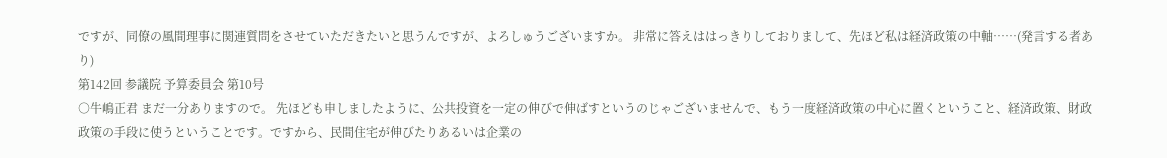ですが、同僚の風間理事に関連質問をさせていただきたいと思うんですが、よろしゅうございますか。 非常に答えははっきりしておりまして、先ほど私は経済政策の中軸……(発言する者あり)
第142回 参議院 予算委員会 第10号
○牛嶋正君 まだ一分ありますので。 先ほども申しましたように、公共投資を一定の伸びで伸ばすというのじゃございませんで、もう一度経済政策の中心に置くということ、経済政策、財政政策の手段に使うということです。ですから、民間住宅が伸びたりあるいは企業の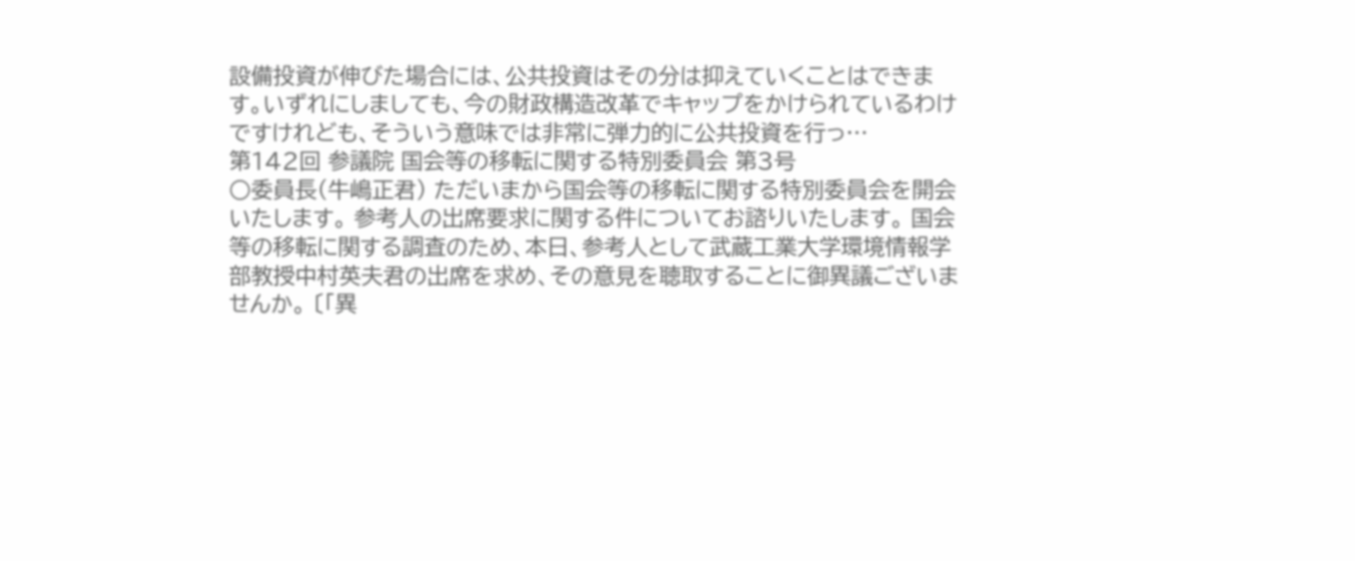設備投資が伸びた場合には、公共投資はその分は抑えていくことはできます。いずれにしましても、今の財政構造改革でキャップをかけられているわけですけれども、そういう意味では非常に弾力的に公共投資を行っ…
第142回 参議院 国会等の移転に関する特別委員会 第3号
○委員長(牛嶋正君) ただいまから国会等の移転に関する特別委員会を開会いたします。 参考人の出席要求に関する件についてお諮りいたします。 国会等の移転に関する調査のため、本日、参考人として武蔵工業大学環境情報学部教授中村英夫君の出席を求め、その意見を聴取することに御異議ございませんか。 〔「異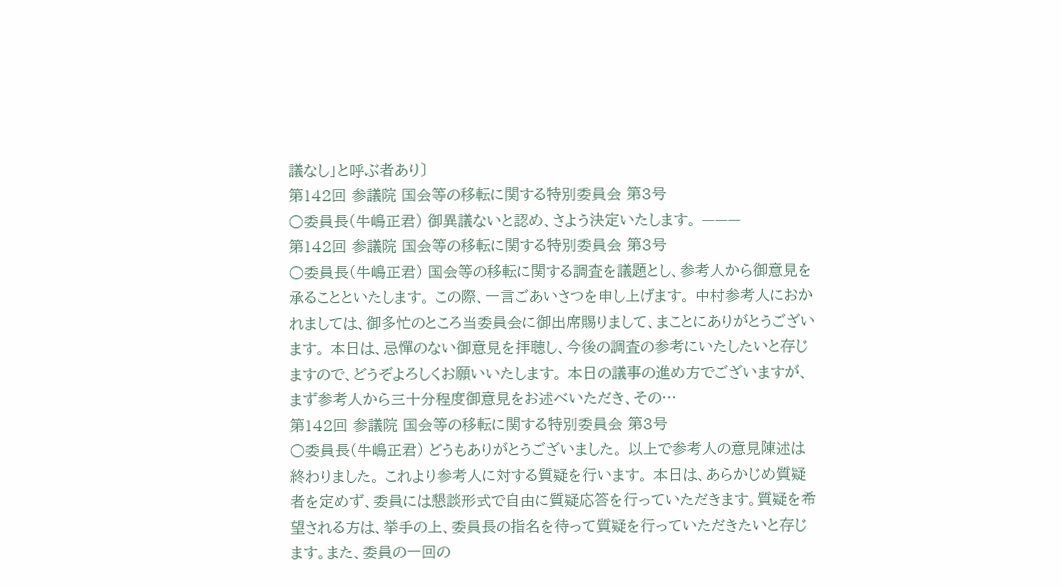議なし」と呼ぶ者あり〕
第142回 参議院 国会等の移転に関する特別委員会 第3号
○委員長(牛嶋正君) 御異議ないと認め、さよう決定いたします。 ———
第142回 参議院 国会等の移転に関する特別委員会 第3号
○委員長(牛嶋正君) 国会等の移転に関する調査を議題とし、参考人から御意見を承ることといたします。 この際、一言ごあいさつを申し上げます。 中村参考人におかれましては、御多忙のところ当委員会に御出席賜りまして、まことにありがとうございます。 本日は、忌憚のない御意見を拝聴し、今後の調査の参考にいたしたいと存じますので、どうぞよろしくお願いいたします。 本日の議事の進め方でございますが、まず参考人から三十分程度御意見をお述べいただき、その…
第142回 参議院 国会等の移転に関する特別委員会 第3号
○委員長(牛嶋正君) どうもありがとうございました。 以上で参考人の意見陳述は終わりました。 これより参考人に対する質疑を行います。 本日は、あらかじめ質疑者を定めず、委員には懇談形式で自由に質疑応答を行っていただきます。質疑を希望される方は、挙手の上、委員長の指名を待って質疑を行っていただきたいと存じます。また、委員の一回の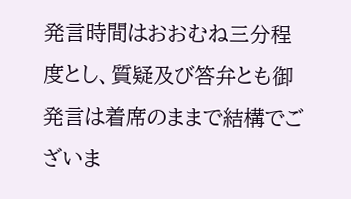発言時間はおおむね三分程度とし、質疑及び答弁とも御発言は着席のままで結構でございま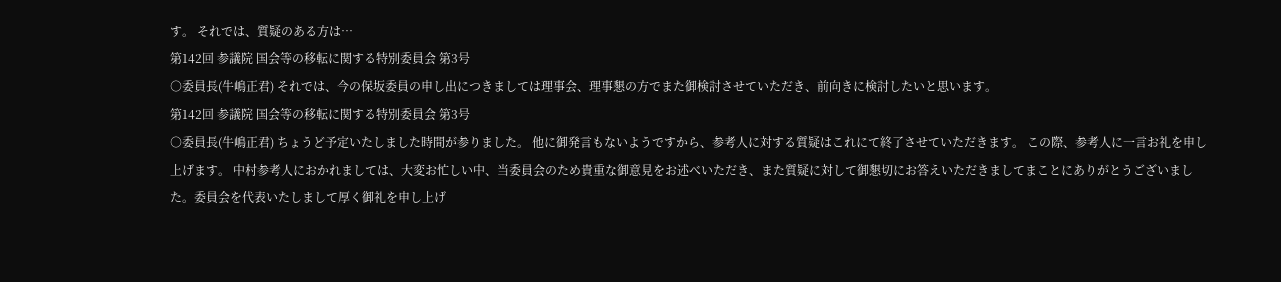す。 それでは、質疑のある方は…
第142回 参議院 国会等の移転に関する特別委員会 第3号
○委員長(牛嶋正君) それでは、今の保坂委員の申し出につきましては理事会、理事懇の方でまた御検討させていただき、前向きに検討したいと思います。
第142回 参議院 国会等の移転に関する特別委員会 第3号
○委員長(牛嶋正君) ちょうど予定いたしました時間が参りました。 他に御発言もないようですから、参考人に対する質疑はこれにて終了させていただきます。 この際、参考人に一言お礼を申し上げます。 中村参考人におかれましては、大変お忙しい中、当委員会のため貴重な御意見をお述べいただき、また質疑に対して御懇切にお答えいただきましてまことにありがとうございました。委員会を代表いたしまして厚く御礼を申し上げ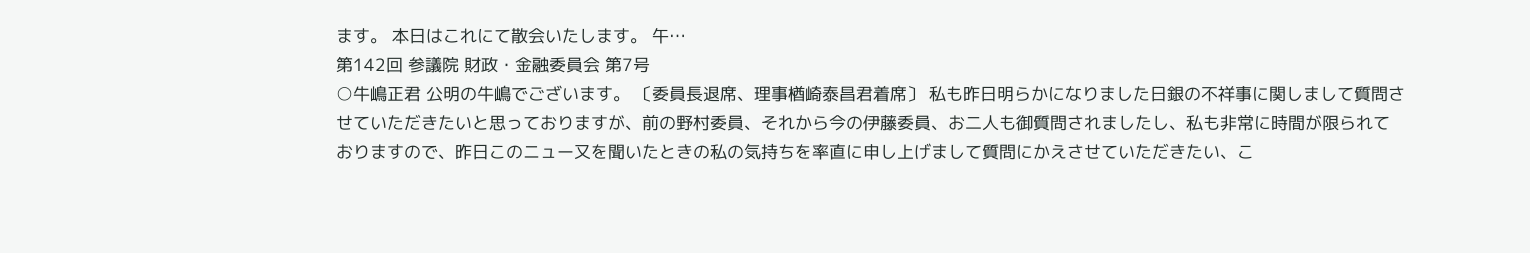ます。 本日はこれにて散会いたします。 午…
第142回 参議院 財政・金融委員会 第7号
○牛嶋正君 公明の牛嶋でございます。 〔委員長退席、理事楢崎泰昌君着席〕 私も昨日明らかになりました日銀の不祥事に関しまして質問させていただきたいと思っておりますが、前の野村委員、それから今の伊藤委員、お二人も御質問されましたし、私も非常に時間が限られておりますので、昨日このニュー又を聞いたときの私の気持ちを率直に申し上げまして質問にかえさせていただきたい、こ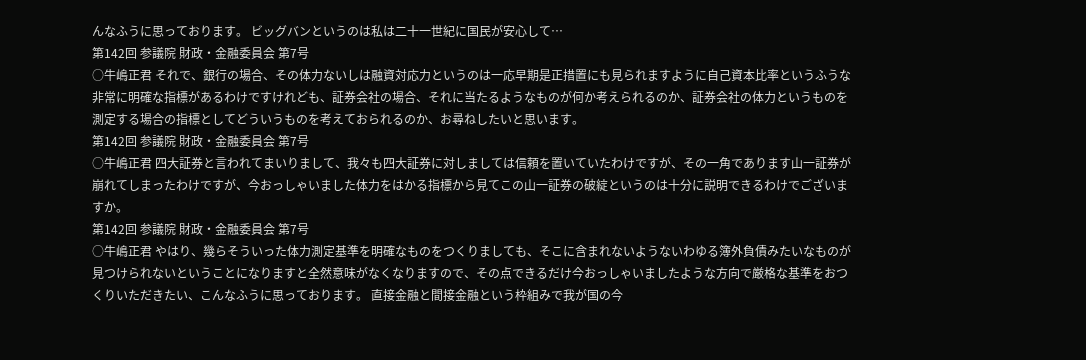んなふうに思っております。 ビッグバンというのは私は二十一世紀に国民が安心して…
第142回 参議院 財政・金融委員会 第7号
○牛嶋正君 それで、銀行の場合、その体力ないしは融資対応力というのは一応早期是正措置にも見られますように自己資本比率というふうな非常に明確な指標があるわけですけれども、証券会社の場合、それに当たるようなものが何か考えられるのか、証券会社の体力というものを測定する場合の指標としてどういうものを考えておられるのか、お尋ねしたいと思います。
第142回 参議院 財政・金融委員会 第7号
○牛嶋正君 四大証券と言われてまいりまして、我々も四大証券に対しましては信頼を置いていたわけですが、その一角であります山一証券が崩れてしまったわけですが、今おっしゃいました体力をはかる指標から見てこの山一証券の破綻というのは十分に説明できるわけでございますか。
第142回 参議院 財政・金融委員会 第7号
○牛嶋正君 やはり、幾らそういった体力測定基準を明確なものをつくりましても、そこに含まれないようないわゆる簿外負債みたいなものが見つけられないということになりますと全然意味がなくなりますので、その点できるだけ今おっしゃいましたような方向で厳格な基準をおつくりいただきたい、こんなふうに思っております。 直接金融と間接金融という枠組みで我が国の今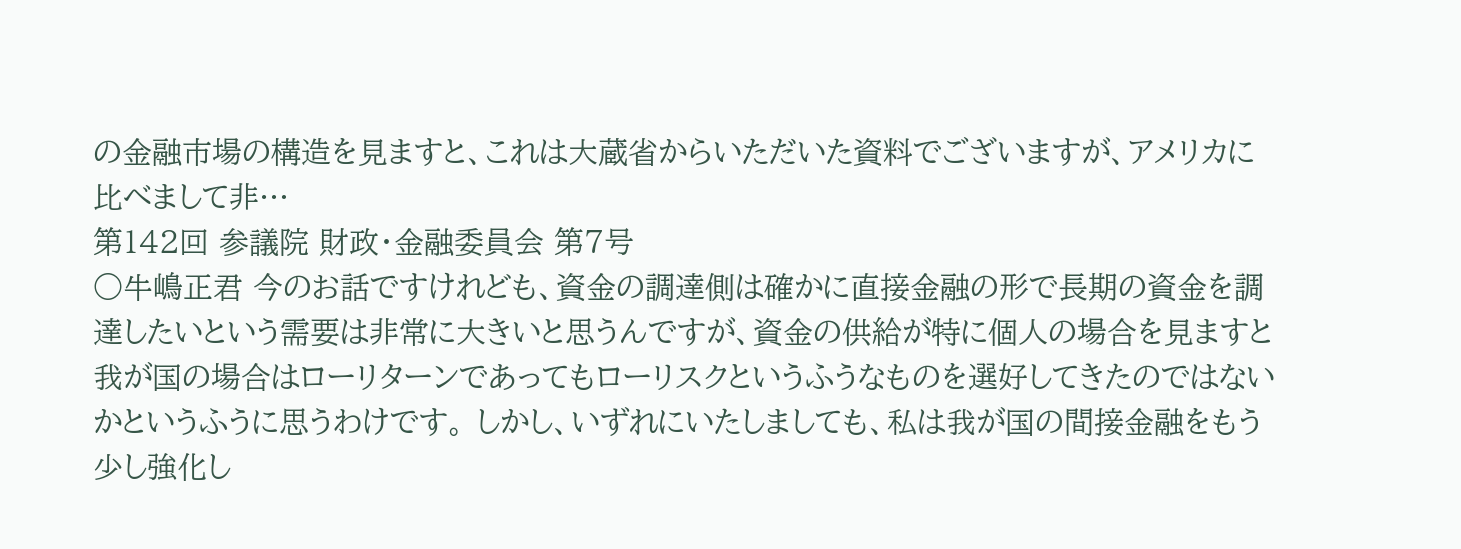の金融市場の構造を見ますと、これは大蔵省からいただいた資料でございますが、アメリカに比べまして非…
第142回 参議院 財政・金融委員会 第7号
○牛嶋正君 今のお話ですけれども、資金の調達側は確かに直接金融の形で長期の資金を調達したいという需要は非常に大きいと思うんですが、資金の供給が特に個人の場合を見ますと我が国の場合はローリターンであってもローリスクというふうなものを選好してきたのではないかというふうに思うわけです。 しかし、いずれにいたしましても、私は我が国の間接金融をもう少し強化し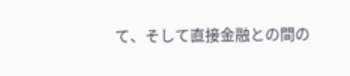て、そして直接金融との間の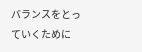バランスをとっていくために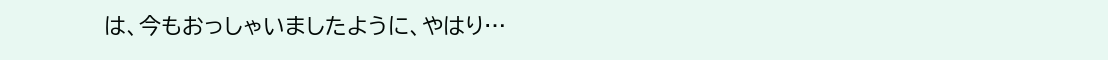は、今もおっしゃいましたように、やはり…